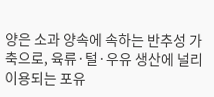양은 소과 양속에 속하는 반추성 가축으로, 육류·털·우유 생산에 널리 이용되는 포유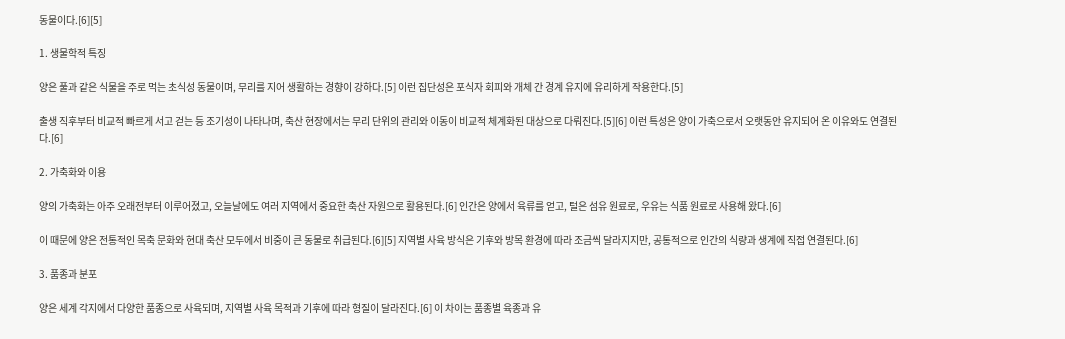동물이다.[6][5]

1. 생물학적 특징

양은 풀과 같은 식물을 주로 먹는 초식성 동물이며, 무리를 지어 생활하는 경향이 강하다.[5] 이런 집단성은 포식자 회피와 개체 간 경계 유지에 유리하게 작용한다.[5]

출생 직후부터 비교적 빠르게 서고 걷는 등 조기성이 나타나며, 축산 현장에서는 무리 단위의 관리와 이동이 비교적 체계화된 대상으로 다뤄진다.[5][6] 이런 특성은 양이 가축으로서 오랫동안 유지되어 온 이유와도 연결된다.[6]

2. 가축화와 이용

양의 가축화는 아주 오래전부터 이루어졌고, 오늘날에도 여러 지역에서 중요한 축산 자원으로 활용된다.[6] 인간은 양에서 육류를 얻고, 털은 섬유 원료로, 우유는 식품 원료로 사용해 왔다.[6]

이 때문에 양은 전통적인 목축 문화와 현대 축산 모두에서 비중이 큰 동물로 취급된다.[6][5] 지역별 사육 방식은 기후와 방목 환경에 따라 조금씩 달라지지만, 공통적으로 인간의 식량과 생계에 직접 연결된다.[6]

3. 품종과 분포

양은 세계 각지에서 다양한 품종으로 사육되며, 지역별 사육 목적과 기후에 따라 형질이 달라진다.[6] 이 차이는 품종별 육종과 유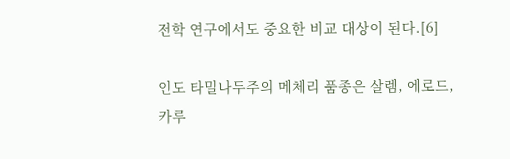전학 연구에서도 중요한 비교 대상이 된다.[6]

인도 타밀나두주의 메체리 품종은 살렘, 에로드, 카루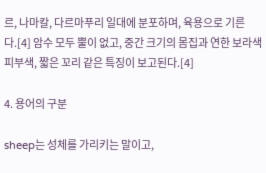르, 나마칼, 다르마푸리 일대에 분포하며, 육용으로 기른다.[4] 암수 모두 뿔이 없고, 중간 크기의 몸집과 연한 보라색 피부색, 짧은 꼬리 같은 특징이 보고된다.[4]

4. 용어의 구분

sheep는 성체를 가리키는 말이고,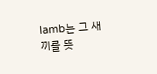lamb는 그 새끼를 뜻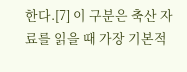한다.[7] 이 구분은 축산 자료를 읽을 때 가장 기본적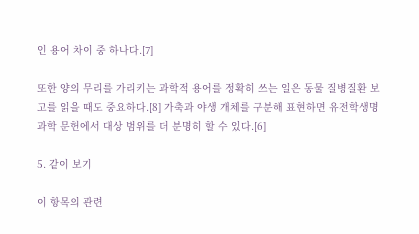인 용어 차이 중 하나다.[7]

또한 양의 무리를 가리키는 과학적 용어를 정확히 쓰는 일은 동물 질병질환 보고를 읽을 때도 중요하다.[8] 가축과 야생 개체를 구분해 표현하면 유전학생명과학 문헌에서 대상 범위를 더 분명히 할 수 있다.[6]

5. 같이 보기

이 항목의 관련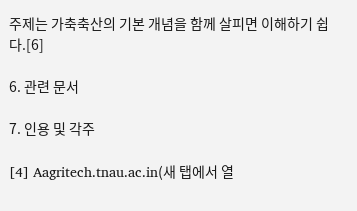주제는 가축축산의 기본 개념을 함께 살피면 이해하기 쉽다.[6]

6. 관련 문서

7. 인용 및 각주

[4] Aagritech.tnau.ac.in(새 탭에서 열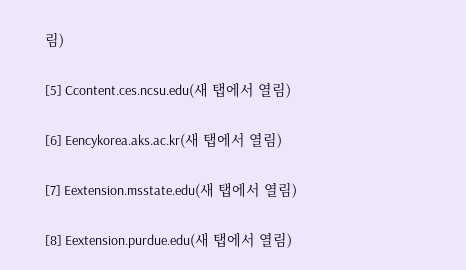림)

[5] Ccontent.ces.ncsu.edu(새 탭에서 열림)

[6] Eencykorea.aks.ac.kr(새 탭에서 열림)

[7] Eextension.msstate.edu(새 탭에서 열림)

[8] Eextension.purdue.edu(새 탭에서 열림)